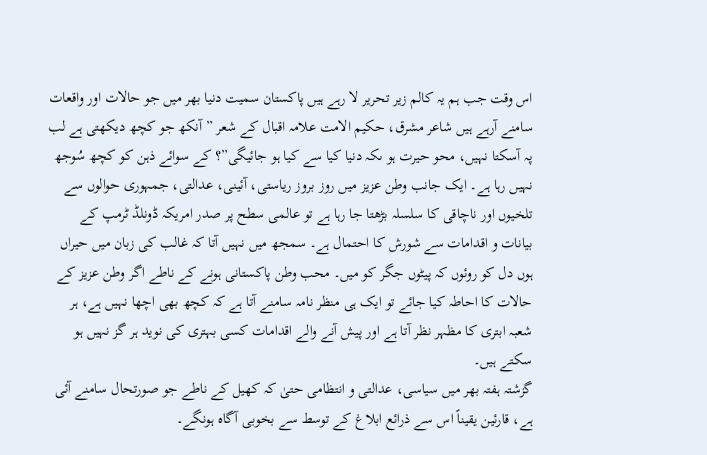اس وقت جب ہم یہ کالم زیر تحریر لا رہے ہیں پاکستان سمیت دنیا بھر میں جو حالات اور واقعات سامنے آرہے ہیں شاعر مشرق، حکیم الامت علامہ اقبال کے شعر ”آنکھ جو کچھ دیکھتی ہے لب پہ آسکتا نہیں، محو حیرت ہو ںکہ دنیا کیا سے کیا ہو جائیگی”؟ کے سوائے ذہن کو کچھ سُوجھ نہیں رہا ہے۔ ایک جانب وطن عزیز میں روز بروز ریاستی، آئینی، عدالتی، جمہوری حوالوں سے تلخیوں اور ناچاقی کا سلسلہ بڑھتا جا رہا ہے تو عالمی سطح پر صدر امریکہ ڈونلڈ ٹرمپ کے بیانات و اقدامات سے شورش کا احتمال ہے۔ سمجھ میں نہیں آتا کہ غالب کی زبان میں حیراں ہوں دل کو روئوں کہ پیٹوں جگر کو میں۔ محب وطن پاکستانی ہونے کے ناطے اگر وطن عزیز کے حالات کا احاطہ کیا جائے تو ایک ہی منظر نامہ سامنے آتا ہے کہ کچھ بھی اچھا نہیں ہے، ہر شعبہ ابتری کا مظہر نظر آتا ہے اور پیش آنے والے اقدامات کسی بہتری کی نوید ہر گز نہیں ہو سکتے ہیں۔
گزشتہ ہفتہ بھر میں سیاسی، عدالتی و انتظامی حتیٰ کہ کھیل کے ناطے جو صورتحال سامنے آئی ہے، قارئین یقیناً اس سے ذرائع ابلاغ کے توسط سے بخوبی آگاہ ہونگے۔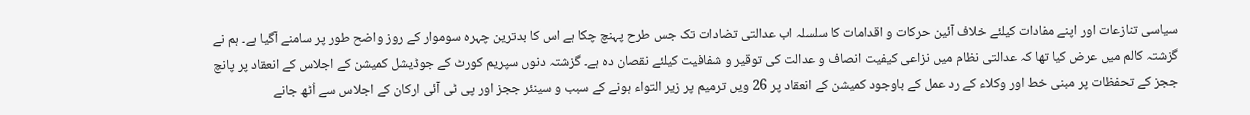سیاسی تنازعات اور اپنے مفادات کیلئے خلاف آئین حرکات و اقدامات کا سلسلہ اب عدالتی تضادات تک جس طرح پہنچ چکا ہے اس کا بدترین چہرہ سوموار کے روز واضح طور پر سامنے آگیا ہے۔ ہم نے گزشتہ کالم میں عرض کیا تھا کہ عدالتی نظام میں نزاعی کیفیت انصاف و عدالت کی توقیر و شفافیت کیلئے نقصان دہ ہے۔ گزشتہ دنوں سپریم کورٹ کے جوڈیشل کمیشن کے اجلاس کے انعقاد پر پانچ ججز کے تحفظات پر مبنی خط اور وکلاء کے رد عمل کے باوجود کمیشن کے انعقاد پر 26 ویں ترمیم پر زیر التواء ہونے کے سبب و سینئر ججز اور پی ٹی آئی ارکان کے اجلاس سے اُٹھ جانے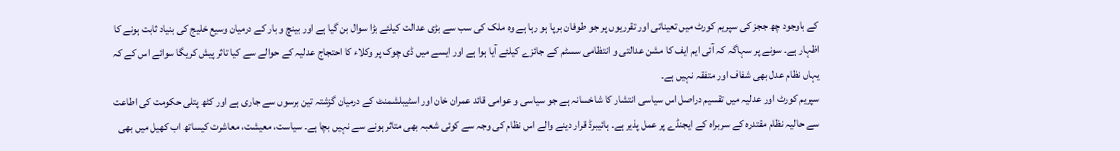کے باوجود چھ ججز کی سپریم کورٹ میں تعیناتی اور تقرریوں پر جو طوفان برپا ہو رہا ہے وہ ملک کی سب سے بڑی عدالت کیلئے بڑا سوال بن گیا ہے اور بینچ و بار کے درمیان وسیع خلیج کی بنیاد ثابت ہونے کا اظہار ہے۔ سونے پر سہاگہ کہ آئی ایم ایف کا مشن عدالتی و انتظامی سسٹم کے جائزے کیلئے آیا ہوا ہے اور ایسے میں ڈی چوک پر وکلاء کا احتجاج عدلیہ کے حوالے سے کیا تاثر پیش کریگا سوائے اس کے کہ یہاں نظام عدل بھی شفاف اور متفقہ نہیں ہے۔
سپریم کورٹ اور عدلیہ میں تقسیم دراصل اس سیاسی انتشار کا شاخسانہ ہے جو سیاسی و عوامی قائد عمران خان اور اسٹیبلشمنٹ کے درمیان گزشتہ تین برسوں سے جاری ہے اور کٹھ پتلی حکومت کی اطاعت سے حالیہ نظام مقتدرہ کے سربراہ کے ایجنڈے پر عمل پذیر ہے۔ ہائیبرڈ قرار دینے والے اس نظام کی وجہ سے کوئی شعبہ بھی متاثر ہونے سے نہیں بچا ہے۔ سیاست، معیشت، معاشرت کیساتھ اب کھیل میں بھی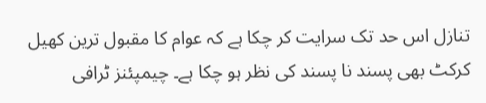تنازل اس حد تک سرایت کر چکا ہے کہ عوام کا مقبول ترین کھیل کرکٹ بھی پسند نا پسند کی نظر ہو چکا ہے۔ چیمپئنز ٹرافی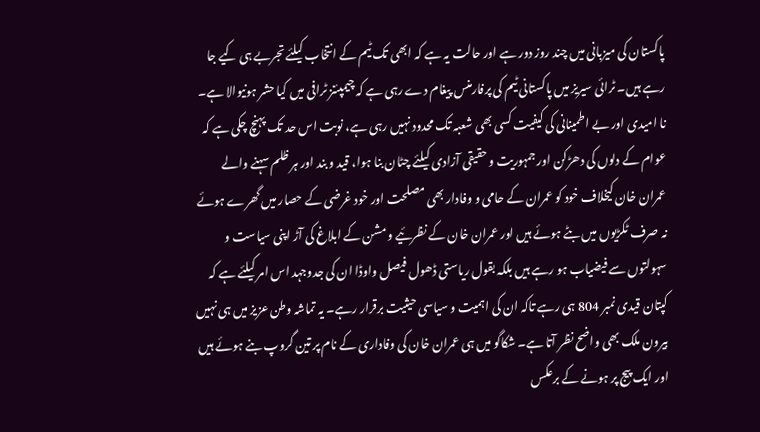پاکستان کی میزبانی میں چند روز دور ہے اور حالت یہ ہے کہ ابھی تک ٹیم کے انتخاب کیلئے تجربے ہی کیے جا رہے ہیں۔ ٹرائی سیریز میں پاکستانی ٹیم کی پرفارمنس پیغام دے رہی ہے کہ چیمپئنز ٹرافی میں کیا حشر ہونیوالا ہے۔ نا امیدی اور بے اطمینانی کی کیفیت کسی بھی شعبہ تک محدود نہیں رہی ہے، نوبت اس حد تک پہنچ چکی ہے کہ عوام کے دلوں کی دھڑکن اور جمہوریت و حقیقی آزادی کیلئے چٹان بنا ہوا، قید و بند اور ہر ظلم سہنے والے عمران خان کیخلاف خود کو عمران کے حامی و وفادار بھی مصلحت اور خود غرضی کے حصار میں گھرے ہوئے نہ صرف ٹکڑیوں میں بٹے ہوئے ہیں اور عمران خان کے نظرئیے و مشن کے ابلاغ کی آڑ اپنی سیاست و سہولتوں سے فیضیاب ہو رہے ہیں بلکہ بقول ریاستی ڈھول فیصل واوڈا ان کی جدوجہد اس امر کیلئے ہے کہ کپتان قیدی نمبر 804 ہی رہے تاکہ ان کی اہمیت و سیاسی حیثیت برقرار رہے۔ یہ تماشہ وطن عزیز میں ہی نہیں بیرون ملک بھی واضح نظر آتا ہے۔ شکاگو میں ہی عمران خان کی وفاداری کے نام پر تین گروپ بنے ہوئے ہیں اور ایک پیج پر ہونے کے برعکس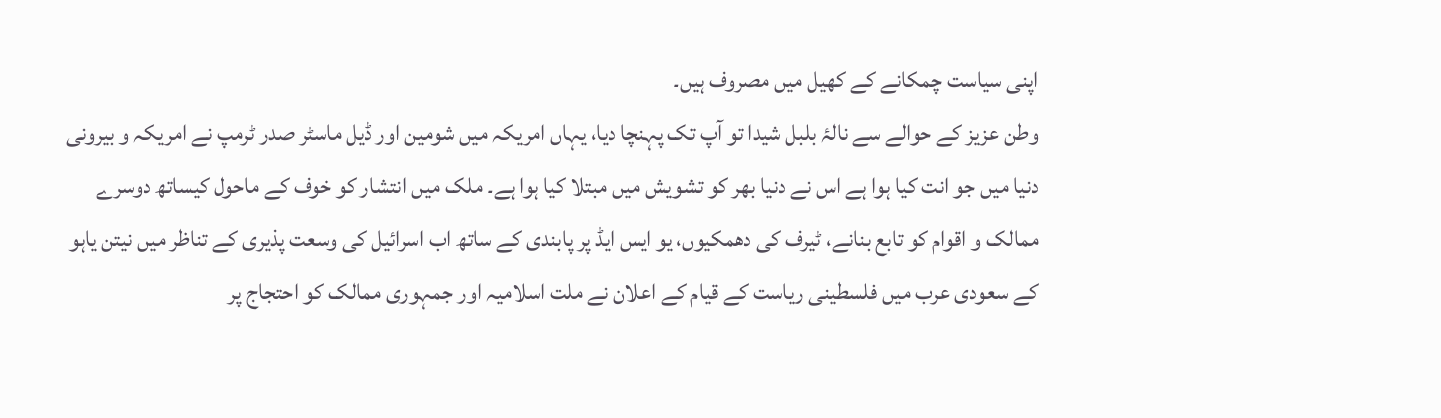اپنی سیاست چمکانے کے کھیل میں مصروف ہیں۔
وطن عزیز کے حوالے سے نالۂ بلبل شیدا تو آپ تک پہنچا دیا، یہاں امریکہ میں شومین اور ڈیل ماسٹر صدر ٹرمپ نے امریکہ و بیرونی دنیا میں جو انت کیا ہوا ہے اس نے دنیا بھر کو تشویش میں مبتلا کیا ہوا ہے۔ ملک میں انتشار کو خوف کے ماحول کیساتھ دوسرے ممالک و اقوام کو تابع بنانے، ٹیرف کی دھمکیوں، یو ایس ایڈ پر پابندی کے ساتھ اب اسرائیل کی وسعت پذیری کے تناظر میں نیتن یاہو کے سعودی عرب میں فلسطینی ریاست کے قیام کے اعلان نے ملت اسلامیہ اور جمہوری ممالک کو احتجاج پر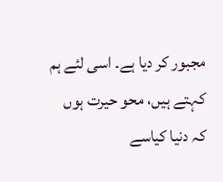مجبور کر دیا ہے۔ اسی لئے ہم کہتے ہیں، محو حیرت ہوں کہ دنیا کیاسے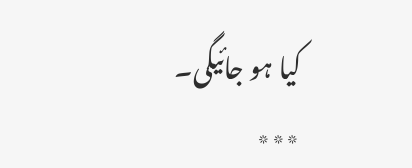کیا ہو جائیگی۔
٭٭٭